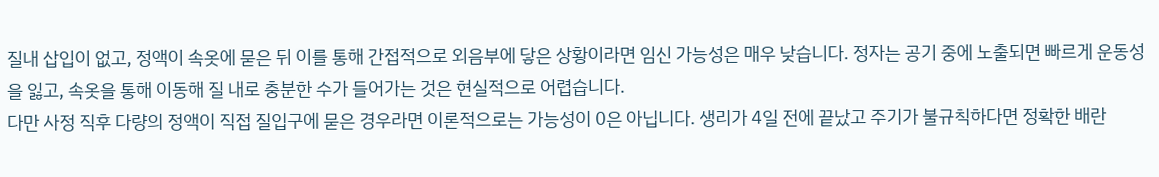질내 삽입이 없고, 정액이 속옷에 묻은 뒤 이를 통해 간접적으로 외음부에 닿은 상황이라면 임신 가능성은 매우 낮습니다. 정자는 공기 중에 노출되면 빠르게 운동성을 잃고, 속옷을 통해 이동해 질 내로 충분한 수가 들어가는 것은 현실적으로 어렵습니다.
다만 사정 직후 다량의 정액이 직접 질입구에 묻은 경우라면 이론적으로는 가능성이 0은 아닙니다. 생리가 4일 전에 끝났고 주기가 불규칙하다면 정확한 배란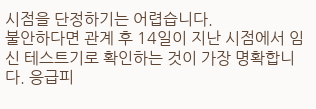시점을 단정하기는 어렵습니다.
불안하다면 관계 후 14일이 지난 시점에서 임신 테스트기로 확인하는 것이 가장 명확합니다. 응급피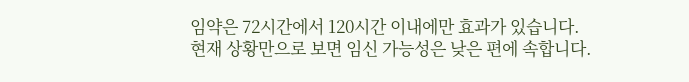임약은 72시간에서 120시간 이내에만 효과가 있습니다.
현재 상황만으로 보면 임신 가능성은 낮은 편에 속합니다.